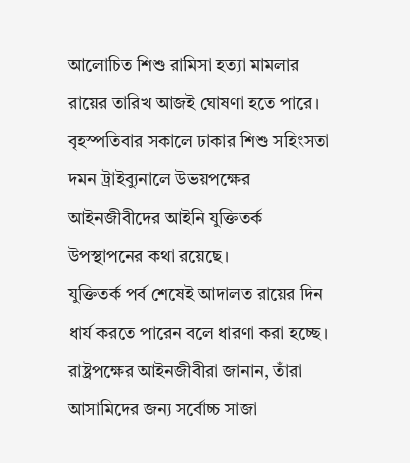আলোচিত শিশু রামিসা হত্যা মামলার রায়ের তারিখ আজই ঘোষণা হতে পারে। বৃহস্পতিবার সকালে ঢাকার শিশু সহিংসতা দমন ট্রাইব্যুনালে উভয়পক্ষের আইনজীবীদের আইনি যুক্তিতর্ক উপস্থাপনের কথা রয়েছে।
যুক্তিতর্ক পর্ব শেষেই আদালত রায়ের দিন ধার্য করতে পারেন বলে ধারণা করা হচ্ছে। রাষ্ট্রপক্ষের আইনজীবীরা জানান, তাঁরা আসামিদের জন্য সর্বোচ্চ সাজা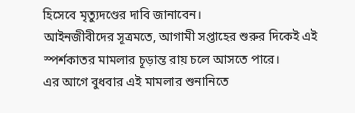হিসেবে মৃত্যুদণ্ডের দাবি জানাবেন।
আইনজীবীদের সূত্রমতে, আগামী সপ্তাহের শুরুর দিকেই এই স্পর্শকাতর মামলার চূড়ান্ত রায় চলে আসতে পারে।
এর আগে বুধবার এই মামলার শুনানিতে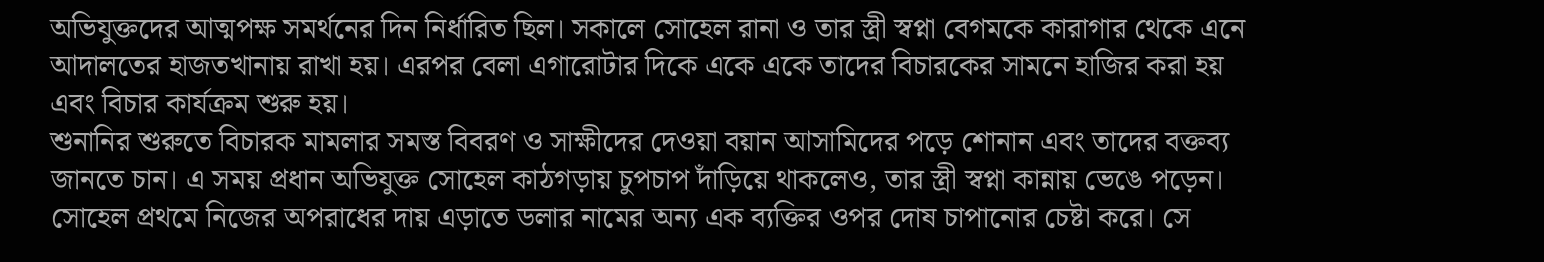অভিযুক্তদের আত্মপক্ষ সমর্থনের দিন নির্ধারিত ছিল। সকালে সোহেল রানা ও তার স্ত্রী স্বপ্না বেগমকে কারাগার থেকে এনে আদালতের হাজতখানায় রাখা হয়। এরপর বেলা এগারোটার দিকে একে একে তাদের বিচারকের সামনে হাজির করা হয় এবং বিচার কার্যক্রম শুরু হয়।
শুনানির শুরুতে বিচারক মামলার সমস্ত বিবরণ ও সাক্ষীদের দেওয়া বয়ান আসামিদের পড়ে শোনান এবং তাদের বক্তব্য জানতে চান। এ সময় প্রধান অভিযুক্ত সোহেল কাঠগড়ায় চুপচাপ দাঁড়িয়ে থাকলেও, তার স্ত্রী স্বপ্না কান্নায় ভেঙে পড়েন।
সোহেল প্রথমে নিজের অপরাধের দায় এড়াতে ডলার নামের অন্য এক ব্যক্তির ওপর দোষ চাপানোর চেষ্টা করে। সে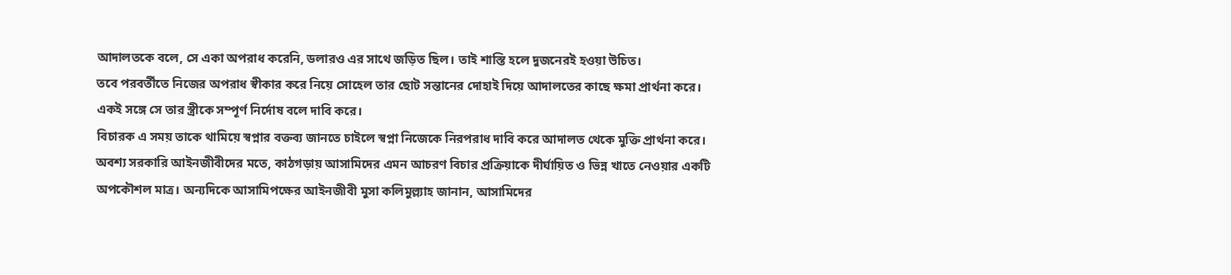আদালতকে বলে, সে একা অপরাধ করেনি, ডলারও এর সাথে জড়িত ছিল। তাই শাস্তি হলে দুজনেরই হওয়া উচিত।
তবে পরবর্তীতে নিজের অপরাধ স্বীকার করে নিয়ে সোহেল তার ছোট সন্তানের দোহাই দিয়ে আদালতের কাছে ক্ষমা প্রার্থনা করে। একই সঙ্গে সে তার স্ত্রীকে সম্পূর্ণ নির্দোষ বলে দাবি করে।
বিচারক এ সময় তাকে থামিয়ে স্বপ্নার বক্তব্য জানতে চাইলে স্বপ্না নিজেকে নিরপরাধ দাবি করে আদালত থেকে মুক্তি প্রার্থনা করে।
অবশ্য সরকারি আইনজীবীদের মতে, কাঠগড়ায় আসামিদের এমন আচরণ বিচার প্রক্রিয়াকে দীর্ঘায়িত ও ভিন্ন খাতে নেওয়ার একটি অপকৌশল মাত্র। অন্যদিকে আসামিপক্ষের আইনজীবী মুসা কলিমুল্ল্যাহ জানান, আসামিদের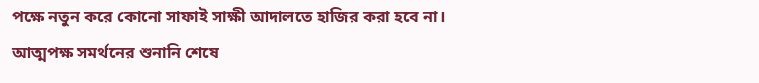পক্ষে নতুন করে কোনো সাফাই সাক্ষী আদালতে হাজির করা হবে না।
আত্মপক্ষ সমর্থনের শুনানি শেষে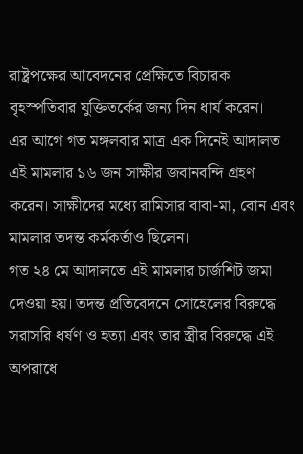রাষ্ট্রপক্ষের আবেদনের প্রেক্ষিতে বিচারক বৃহস্পতিবার যুক্তিতর্কের জন্য দিন ধার্য করেন।
এর আগে গত মঙ্গলবার মাত্র এক দিনেই আদালত এই মামলার ১৬ জন সাক্ষীর জবানবন্দি গ্রহণ করেন। সাক্ষীদের মধ্যে রামিসার বাবা-মা, বোন এবং মামলার তদন্ত কর্মকর্তাও ছিলেন।
গত ২৪ মে আদালতে এই মামলার চার্জশিট জমা দেওয়া হয়। তদন্ত প্রতিবেদনে সোহেলের বিরুদ্ধে সরাসরি ধর্ষণ ও হত্যা এবং তার স্ত্রীর বিরুদ্ধে এই অপরাধে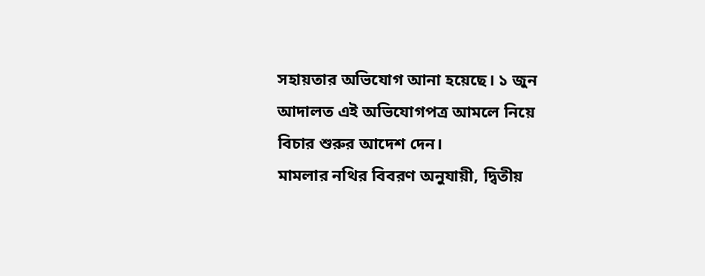সহায়তার অভিযোগ আনা হয়েছে। ১ জুন আদালত এই অভিযোগপত্র আমলে নিয়ে বিচার শুরুর আদেশ দেন।
মামলার নথির বিবরণ অনুযায়ী, দ্বিতীয়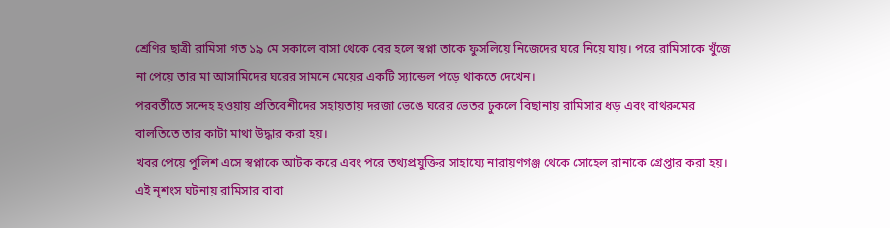শ্রেণির ছাত্রী রামিসা গত ১৯ মে সকালে বাসা থেকে বের হলে স্বপ্না তাকে ফুসলিয়ে নিজেদের ঘরে নিয়ে যায়। পরে রামিসাকে খুঁজে না পেয়ে তার মা আসামিদের ঘরের সামনে মেয়ের একটি স্যান্ডেল পড়ে থাকতে দেখেন।
পরবর্তীতে সন্দেহ হওয়ায় প্রতিবেশীদের সহায়তায় দরজা ভেঙে ঘরের ভেতর ঢুকলে বিছানায় রামিসার ধড় এবং বাথরুমের বালতিতে তার কাটা মাথা উদ্ধার করা হয়।
খবর পেয়ে পুলিশ এসে স্বপ্নাকে আটক করে এবং পরে তথ্যপ্রযুক্তির সাহায্যে নারায়ণগঞ্জ থেকে সোহেল রানাকে গ্রেপ্তার করা হয়। এই নৃশংস ঘটনায় রামিসার বাবা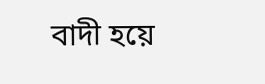বাদী হয়ে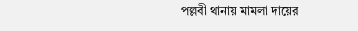পল্লবী থানায় মামলা দায়ের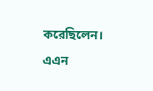করেছিলেন।
এএন